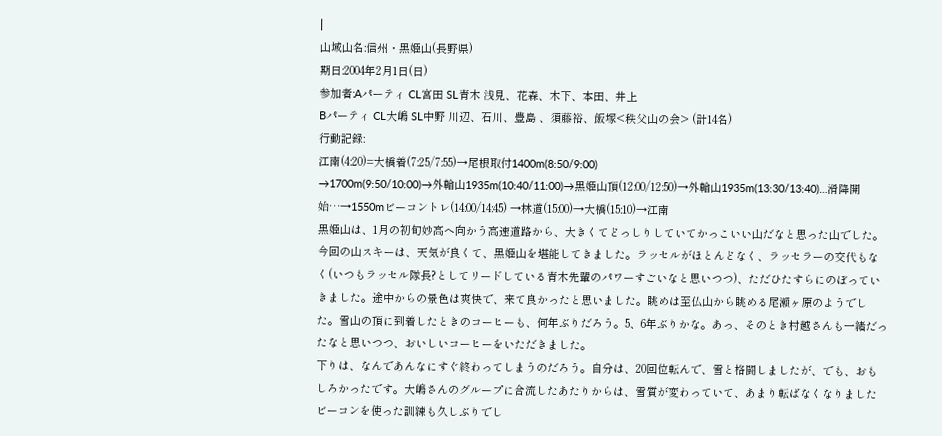|
山域山名:信州・黒姫山(長野県)
期日:2004年2月1日(日)
参加者:Aパーティ CL宮田 SL青木 浅見、花森、木下、本田、井上
Bパーティ CL大嶋 SL中野 川辺、石川、豊島 、須藤裕、飯塚<秩父山の会> (計14名)
行動記録:
江南(4:20)=大橋着(7:25/7:55)→尾根取付1400m(8:50/9:00)
→1700m(9:50/10:00)→外輪山1935m(10:40/11:00)→黒姫山頂(12:00/12:50)→外輪山1935m(13:30/13:40)…滑降開始…→1550mビーコントレ(14:00/14:45) →林道(15:00)→大橋(15:10)→江南
黒姫山は、1月の初旬妙高へ向かう高速道路から、大きくてどっしりしていてかっこいい山だなと思った山でした。今回の山スキーは、天気が良くて、黒姫山を堪能してきました。ラッセルがほとんどなく、ラッセラーの交代もなく(いつもラッセル隊長?としてリードしている青木先輩のパワーすごいなと思いつつ)、ただひたすらにのぼっていきました。途中からの景色は爽快で、来て良かったと思いました。眺めは至仏山から眺める尾瀬ヶ原のようでした。雪山の頂に到着したときのコーヒーも、何年ぶりだろう。5、6年ぶりかな。あっ、そのとき村越さんも一緒だったなと思いつつ、おいしいコーヒーをいただきました。
下りは、なんであんなにすぐ終わってしまうのだろう。自分は、20回位転んで、雪と格闘しましたが、でも、おもしろかったです。大嶋さんのグループに合流したあたりからは、雪質が変わっていて、あまり転ばなくなりましたビーコンを使った訓練も久しぶりでし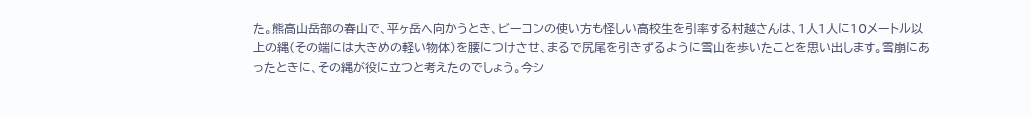た。熊高山岳部の春山で、平ヶ岳へ向かうとき、ビーコンの使い方も怪しい高校生を引率する村越さんは、1人1人に10メートル以上の縄(その端には大きめの軽い物体)を腰につけさせ、まるで尻尾を引きずるように雪山を歩いたことを思い出します。雪崩にあったときに、その縄が役に立つと考えたのでしょう。今シ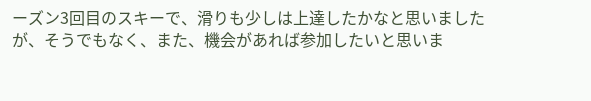ーズン3回目のスキーで、滑りも少しは上達したかなと思いましたが、そうでもなく、また、機会があれば参加したいと思いま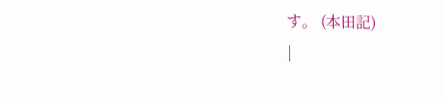す。 (本田記)
|